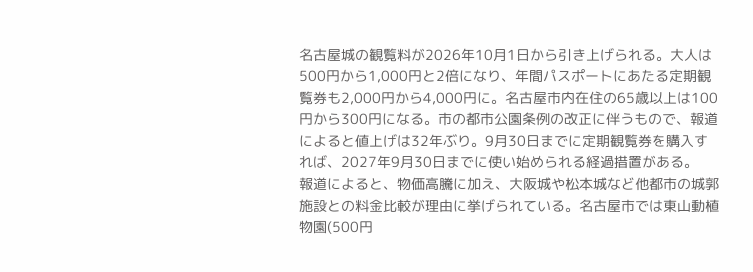名古屋城の観覧料が2026年10月1日から引き上げられる。大人は500円から1,000円と2倍になり、年間パスポートにあたる定期観覧券も2,000円から4,000円に。名古屋市内在住の65歳以上は100円から300円になる。市の都市公園条例の改正に伴うもので、報道によると値上げは32年ぶり。9月30日までに定期観覧券を購入すれば、2027年9月30日までに使い始められる経過措置がある。
報道によると、物価高騰に加え、大阪城や松本城など他都市の城郭施設との料金比較が理由に挙げられている。名古屋市では東山動植物園(500円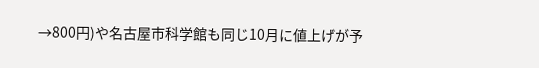→800円)や名古屋市科学館も同じ10月に値上げが予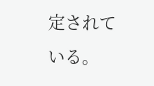定されている。